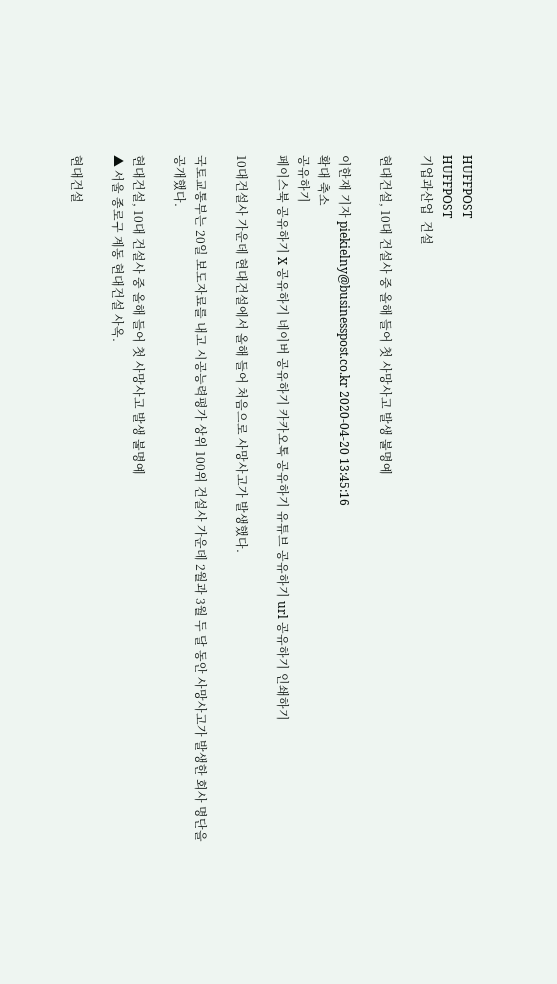HUFFPOST
HUFFPOST
기업과산업  건설

현대건설, 10대 건설사 중 올해 들어 첫 사망사고 발생 불명예

이한재 기자 piekielny@businesspost.co.kr 2020-04-20 13:45:16
확대 축소
공유하기
페이스북 공유하기 X 공유하기 네이버 공유하기 카카오톡 공유하기 유튜브 공유하기 url 공유하기 인쇄하기

10대건설사 가운데 현대건설에서 올해 들어 처음으로 사망사고가 발생했다.

국토교통부는 20일 보도자료를 내고 시공능력평가 상위 100위 건설사 가운데 2월과 3월 두 달 동안 사망사고가 발생한 회사 명단을 공개했다.

현대건설, 10대 건설사 중 올해 들어 첫 사망사고 발생 불명예
▲ 서울 종로구 계동 현대건설 사옥.

현대건설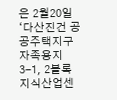은 2월20일 ‘다산진건 공공주택지구 자족용지 3-1, 2블록 지식산업센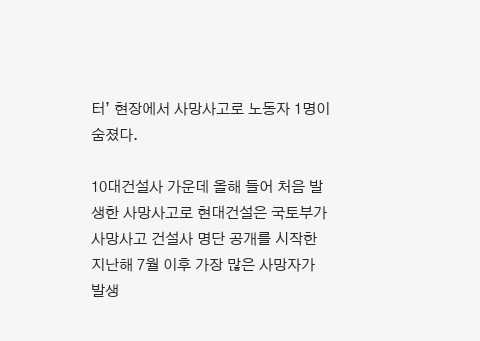터’ 현장에서 사망사고로 노동자 1명이 숨졌다.

10대건설사 가운데 올해 들어 처음 발생한 사망사고로 현대건설은 국토부가 사망사고 건설사 명단 공개를 시작한 지난해 7월 이후 가장 많은 사망자가 발생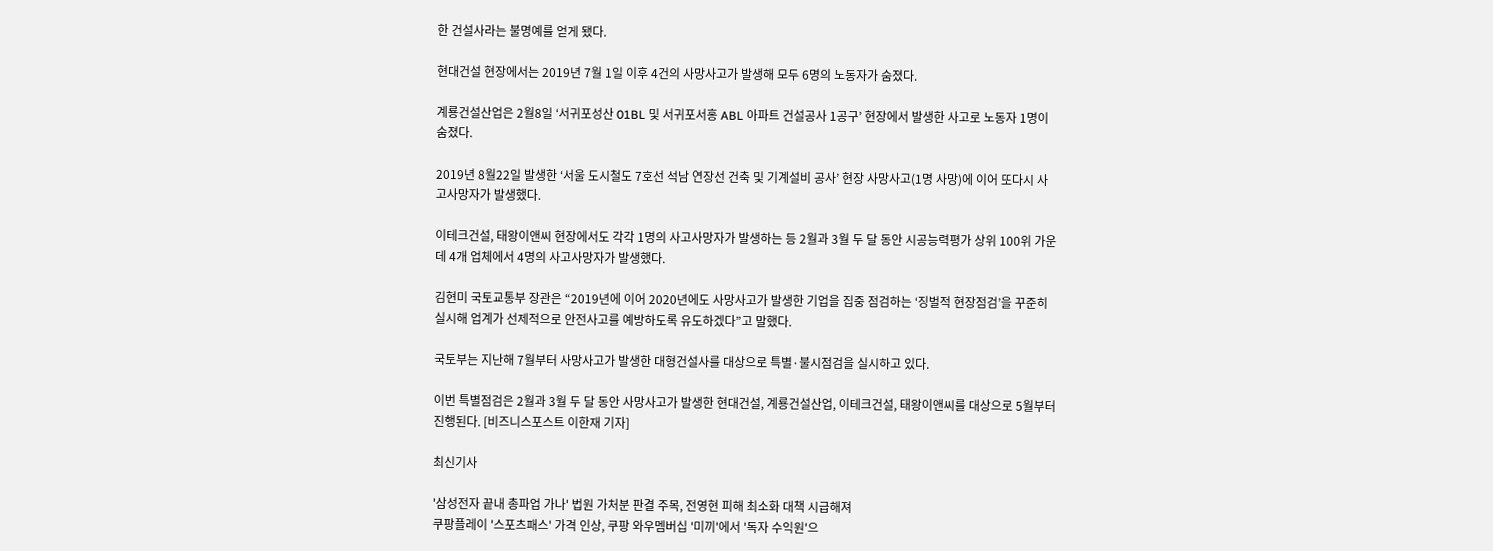한 건설사라는 불명예를 얻게 됐다.

현대건설 현장에서는 2019년 7월 1일 이후 4건의 사망사고가 발생해 모두 6명의 노동자가 숨졌다.

계룡건설산업은 2월8일 ‘서귀포성산 01BL 및 서귀포서홍 ABL 아파트 건설공사 1공구’ 현장에서 발생한 사고로 노동자 1명이 숨졌다.

2019년 8월22일 발생한 ‘서울 도시철도 7호선 석남 연장선 건축 및 기계설비 공사’ 현장 사망사고(1명 사망)에 이어 또다시 사고사망자가 발생했다.

이테크건설, 태왕이앤씨 현장에서도 각각 1명의 사고사망자가 발생하는 등 2월과 3월 두 달 동안 시공능력평가 상위 100위 가운데 4개 업체에서 4명의 사고사망자가 발생했다.

김현미 국토교통부 장관은 “2019년에 이어 2020년에도 사망사고가 발생한 기업을 집중 점검하는 ‘징벌적 현장점검’을 꾸준히 실시해 업계가 선제적으로 안전사고를 예방하도록 유도하겠다”고 말했다.

국토부는 지난해 7월부터 사망사고가 발생한 대형건설사를 대상으로 특별·불시점검을 실시하고 있다.

이번 특별점검은 2월과 3월 두 달 동안 사망사고가 발생한 현대건설, 계룡건설산업, 이테크건설, 태왕이앤씨를 대상으로 5월부터 진행된다. [비즈니스포스트 이한재 기자]

최신기사

'삼성전자 끝내 총파업 가나' 법원 가처분 판결 주목, 전영현 피해 최소화 대책 시급해져
쿠팡플레이 '스포츠패스' 가격 인상, 쿠팡 와우멤버십 '미끼'에서 '독자 수익원'으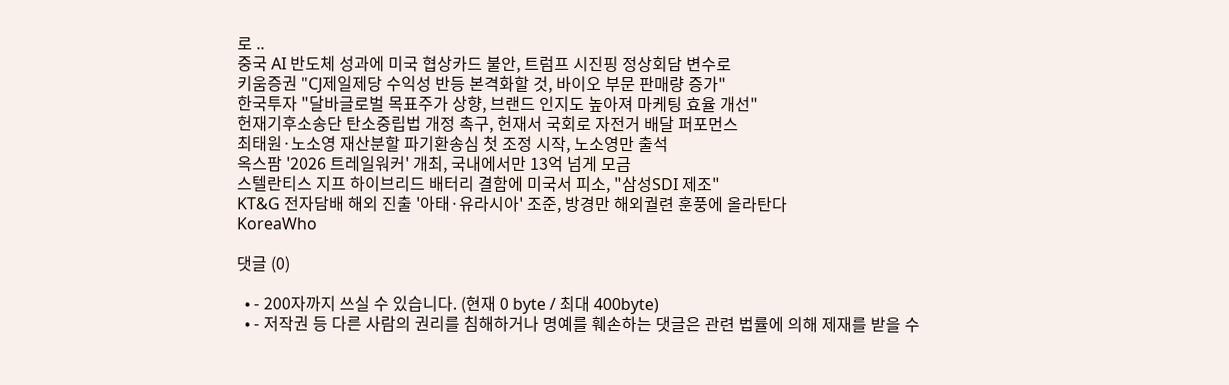로 ..
중국 AI 반도체 성과에 미국 협상카드 불안, 트럼프 시진핑 정상회담 변수로
키움증권 "CJ제일제당 수익성 반등 본격화할 것, 바이오 부문 판매량 증가"
한국투자 "달바글로벌 목표주가 상향, 브랜드 인지도 높아져 마케팅 효율 개선"
헌재기후소송단 탄소중립법 개정 촉구, 헌재서 국회로 자전거 배달 퍼포먼스
최태원·노소영 재산분할 파기환송심 첫 조정 시작, 노소영만 출석
옥스팜 '2026 트레일워커' 개최, 국내에서만 13억 넘게 모금
스텔란티스 지프 하이브리드 배터리 결함에 미국서 피소, "삼성SDI 제조"
KT&G 전자담배 해외 진출 '아태·유라시아' 조준, 방경만 해외궐련 훈풍에 올라탄다
KoreaWho

댓글 (0)

  • - 200자까지 쓰실 수 있습니다. (현재 0 byte / 최대 400byte)
  • - 저작권 등 다른 사람의 권리를 침해하거나 명예를 훼손하는 댓글은 관련 법률에 의해 제재를 받을 수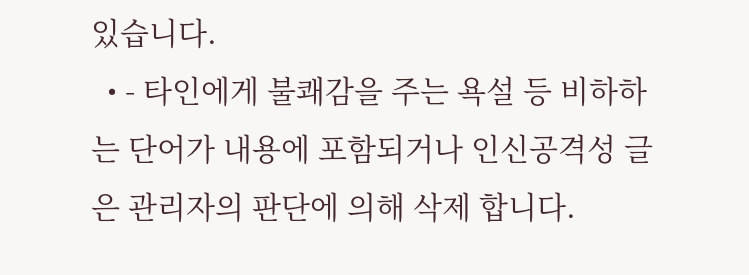있습니다.
  • - 타인에게 불쾌감을 주는 욕설 등 비하하는 단어가 내용에 포함되거나 인신공격성 글은 관리자의 판단에 의해 삭제 합니다.